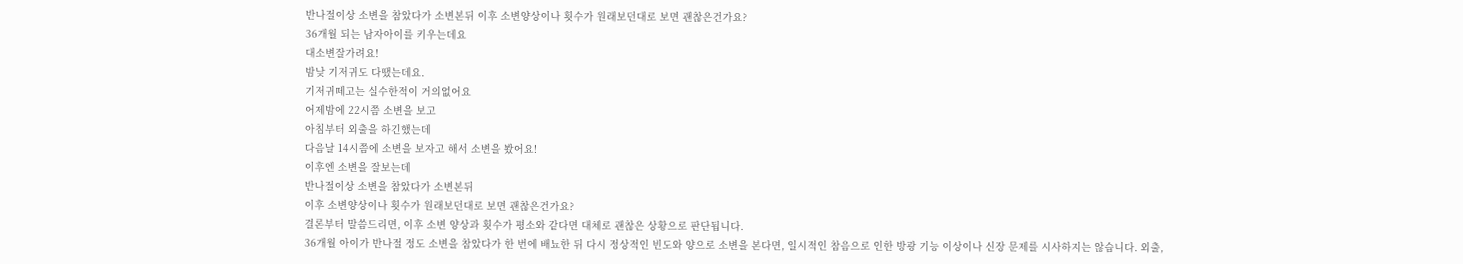반나절이상 소변을 참았다가 소변본뒤 이후 소변양상이나 횟수가 원래보던대로 보면 괜찮은건가요?
36개월 되는 남자아이를 키우는데요
대소변잘가려요!
밤낮 기저귀도 다땠는데요.
기저귀떼고는 실수한적이 거의없어요
어제밤에 22시쯤 소변을 보고
아침부터 외출을 하긴했는데
다음날 14시쯤에 소변을 보자고 해서 소변을 봤어요!
이후엔 소변을 잘보는데
반나절이상 소변을 참았다가 소변본뒤
이후 소변양상이나 횟수가 원래보던대로 보면 괜찮은건가요?
결론부터 말씀드리면, 이후 소변 양상과 횟수가 평소와 같다면 대체로 괜찮은 상황으로 판단됩니다.
36개월 아이가 반나절 정도 소변을 참았다가 한 번에 배뇨한 뒤 다시 정상적인 빈도와 양으로 소변을 본다면, 일시적인 참음으로 인한 방광 기능 이상이나 신장 문제를 시사하지는 않습니다. 외출,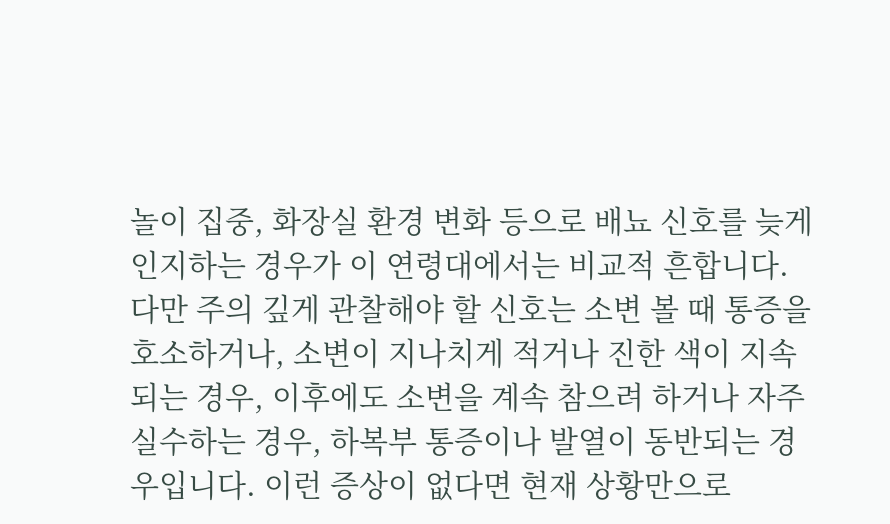놀이 집중, 화장실 환경 변화 등으로 배뇨 신호를 늦게 인지하는 경우가 이 연령대에서는 비교적 흔합니다.
다만 주의 깊게 관찰해야 할 신호는 소변 볼 때 통증을 호소하거나, 소변이 지나치게 적거나 진한 색이 지속되는 경우, 이후에도 소변을 계속 참으려 하거나 자주 실수하는 경우, 하복부 통증이나 발열이 동반되는 경우입니다. 이런 증상이 없다면 현재 상황만으로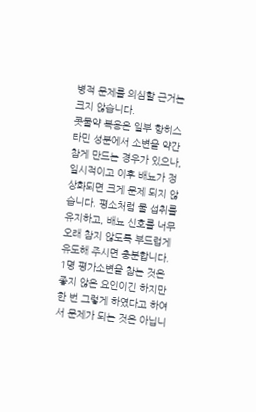병적 문제를 의심할 근거는 크지 않습니다.
콧물약 복용은 일부 항히스타민 성분에서 소변을 약간 참게 만드는 경우가 있으나, 일시적이고 이후 배뇨가 정상화되면 크게 문제 되지 않습니다. 평소처럼 물 섭취를 유지하고, 배뇨 신호를 너무 오래 참지 않도록 부드럽게 유도해 주시면 충분합니다.
1명 평가소변을 참는 것은 좋지 않은 요인이긴 하지만 한 번 그렇게 하였다고 하여서 문제가 되는 것은 아닙니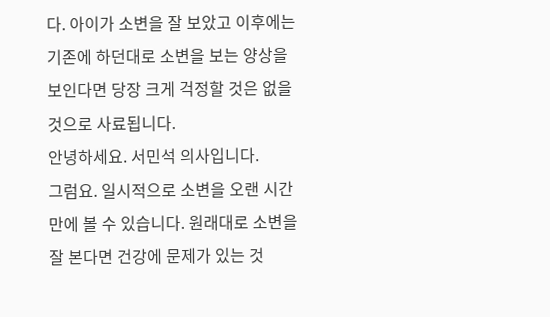다. 아이가 소변을 잘 보았고 이후에는 기존에 하던대로 소변을 보는 양상을 보인다면 당장 크게 걱정할 것은 없을 것으로 사료됩니다.
안녕하세요. 서민석 의사입니다.
그럼요. 일시적으로 소변을 오랜 시간 만에 볼 수 있습니다. 원래대로 소변을 잘 본다면 건강에 문제가 있는 것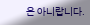은 아니랍니다.